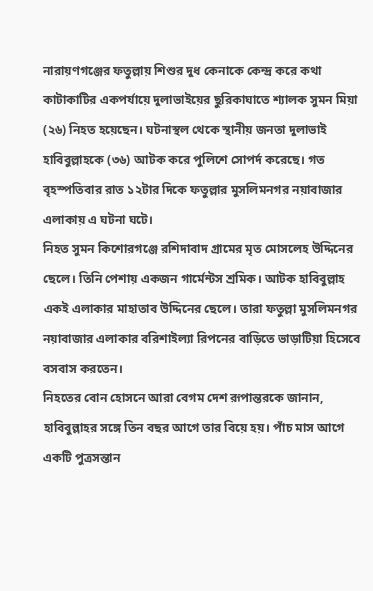নারায়ণগঞ্জের ফতুল্লায় শিশুর দুধ কেনাকে কেন্দ্র করে কথা কাটাকাটির একপর্যায়ে দুলাভাইয়ের ছুরিকাঘাতে শ্যালক সুমন মিয়া (২৬) নিহত হয়েছেন। ঘটনাস্থল থেকে স্থানীয় জনতা দুলাভাই হাবিবুল্লাহকে (৩৬) আটক করে পুলিশে সোপর্দ করেছে। গত বৃহস্পতিবার রাত ১২টার দিকে ফতুল্লার মুসলিমনগর নয়াবাজার এলাকায় এ ঘটনা ঘটে।
নিহত সুমন কিশোরগঞ্জে রশিদাবাদ গ্রামের মৃত মোসলেহ উদ্দিনের ছেলে। তিনি পেশায় একজন গার্মেন্টস শ্রমিক। আটক হাবিবুল্লাহ একই এলাকার মাহাতাব উদ্দিনের ছেলে। তারা ফতুল্লা মুসলিমনগর নয়াবাজার এলাকার বরিশাইল্যা রিপনের বাড়িতে ভাড়াটিয়া হিসেবে বসবাস করতেন।
নিহতের বোন হোসনে আরা বেগম দেশ রূপান্তরকে জানান, হাবিবুল্লাহর সঙ্গে তিন বছর আগে তার বিয়ে হয়। পাঁচ মাস আগে একটি পুত্রসন্তান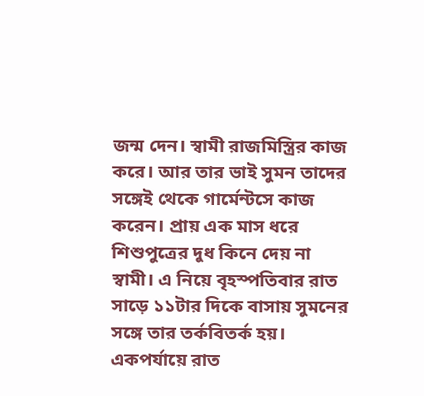জন্ম দেন। স্বামী রাজমিস্ত্রির কাজ করে। আর তার ভাই সুমন তাদের সঙ্গেই থেকে গার্মেন্টসে কাজ করেন। প্রায় এক মাস ধরে শিশুপুত্রের দুধ কিনে দেয় না স্বামী। এ নিয়ে বৃহস্পতিবার রাত সাড়ে ১১টার দিকে বাসায় সুমনের সঙ্গে তার তর্কবিতর্ক হয়। একপর্যায়ে রাত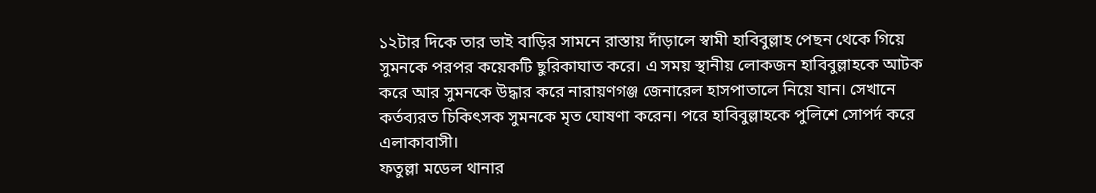১২টার দিকে তার ভাই বাড়ির সামনে রাস্তায় দাঁড়ালে স্বামী হাবিবুল্লাহ পেছন থেকে গিয়ে সুমনকে পরপর কয়েকটি ছুরিকাঘাত করে। এ সময় স্থানীয় লোকজন হাবিবুল্লাহকে আটক করে আর সুমনকে উদ্ধার করে নারায়ণগঞ্জ জেনারেল হাসপাতালে নিয়ে যান। সেখানে কর্তব্যরত চিকিৎসক সুমনকে মৃত ঘোষণা করেন। পরে হাবিবুল্লাহকে পুলিশে সোপর্দ করে এলাকাবাসী।
ফতুল্লা মডেল থানার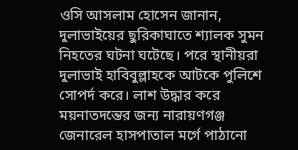ওসি আসলাম হোসেন জানান, দুলাভাইয়ের ছুরিকাঘাতে শ্যালক সুমন নিহতের ঘটনা ঘটেছে। পরে স্থানীয়রা দুলাভাই হাবিবুল্লাহকে আটকে পুলিশে সোপর্দ করে। লাশ উদ্ধার করে ময়নাতদন্তের জন্য নারায়ণগঞ্জ জেনারেল হাসপাতাল মর্গে পাঠানো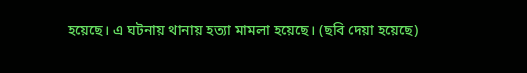হয়েছে। এ ঘটনায় থানায় হত্যা মামলা হয়েছে। (ছবি দেয়া হয়েছে)